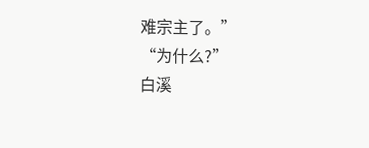难宗主了。”
“为什么?”
白溪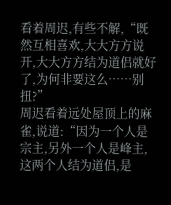看着周迟,有些不解,“既然互相喜欢,大大方方说开,大大方方结为道侣就好了,为何非要这么……别扭?”
周迟看着远处屋顶上的麻雀,说道:“因为一个人是宗主,另外一个人是峰主,这两个人结为道侣,是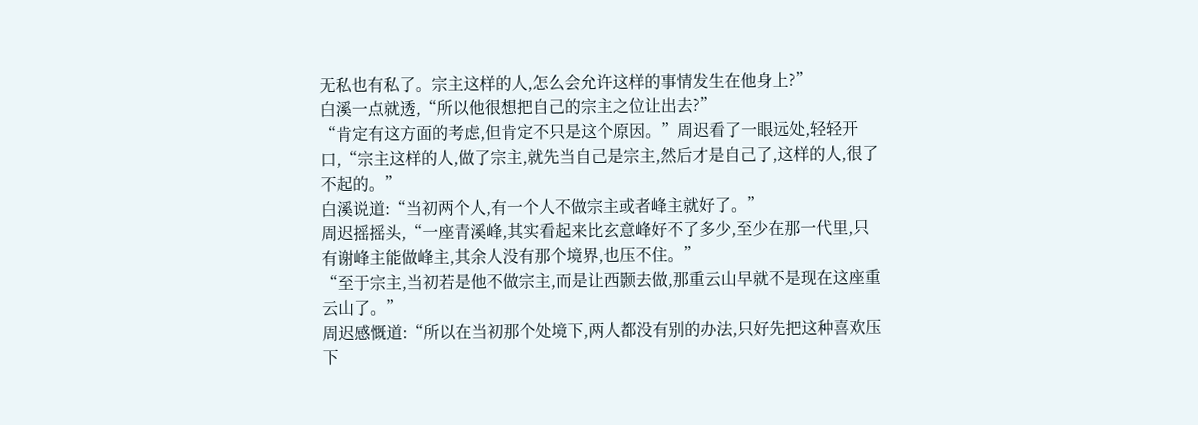无私也有私了。宗主这样的人,怎么会允许这样的事情发生在他身上?”
白溪一点就透,“所以他很想把自己的宗主之位让出去?”
“肯定有这方面的考虑,但肯定不只是这个原因。”周迟看了一眼远处,轻轻开口,“宗主这样的人,做了宗主,就先当自己是宗主,然后才是自己了,这样的人,很了不起的。”
白溪说道:“当初两个人,有一个人不做宗主或者峰主就好了。”
周迟摇摇头,“一座青溪峰,其实看起来比玄意峰好不了多少,至少在那一代里,只有谢峰主能做峰主,其余人没有那个境界,也压不住。”
“至于宗主,当初若是他不做宗主,而是让西颢去做,那重云山早就不是现在这座重云山了。”
周迟感慨道:“所以在当初那个处境下,两人都没有别的办法,只好先把这种喜欢压下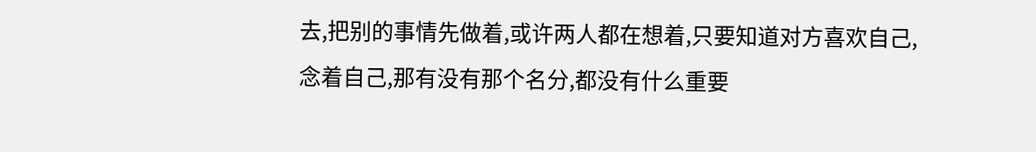去,把别的事情先做着,或许两人都在想着,只要知道对方喜欢自己,念着自己,那有没有那个名分,都没有什么重要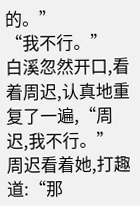的。”
“我不行。”
白溪忽然开口,看着周迟,认真地重复了一遍,“周迟,我不行。”
周迟看着她,打趣道:“那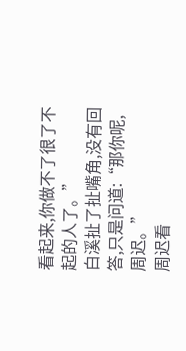看起来,你做不了很了不起的人了。”
白溪扯了扯嘴角,没有回答,只是问道:“那你呢,周迟。”
周迟看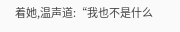着她,温声道:“我也不是什么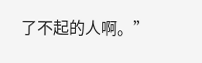了不起的人啊。”